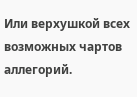Или верхушкой всех возможных чартов аллегорий.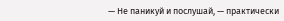— Не паникуй и послушай, — практически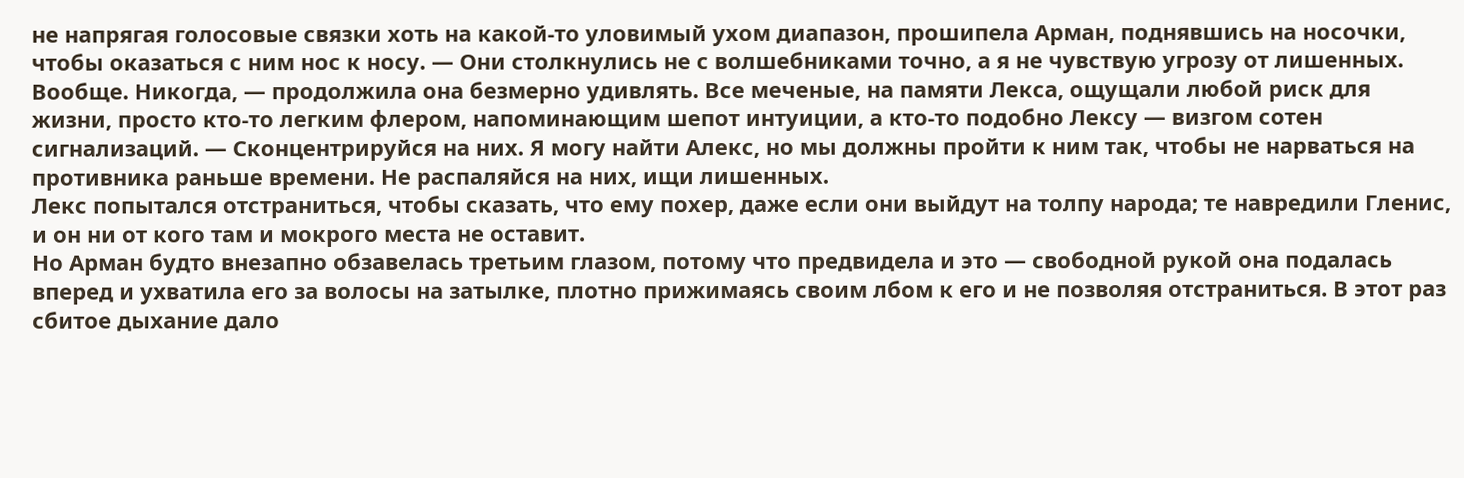не напрягая голосовые связки хоть на какой-то уловимый ухом диапазон, прошипела Арман, поднявшись на носочки, чтобы оказаться с ним нос к носу. — Они столкнулись не с волшебниками точно, а я не чувствую угрозу от лишенных. Вообще. Никогда, — продолжила она безмерно удивлять. Все меченые, на памяти Лекса, ощущали любой риск для жизни, просто кто-то легким флером, напоминающим шепот интуиции, а кто-то подобно Лексу — визгом сотен сигнализаций. — Сконцентрируйся на них. Я могу найти Алекс, но мы должны пройти к ним так, чтобы не нарваться на противника раньше времени. Не распаляйся на них, ищи лишенных.
Лекс попытался отстраниться, чтобы сказать, что ему похер, даже если они выйдут на толпу народа; те навредили Гленис, и он ни от кого там и мокрого места не оставит.
Но Арман будто внезапно обзавелась третьим глазом, потому что предвидела и это — свободной рукой она подалась вперед и ухватила его за волосы на затылке, плотно прижимаясь своим лбом к его и не позволяя отстраниться. В этот раз сбитое дыхание дало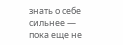знать о себе сильнее — пока еще не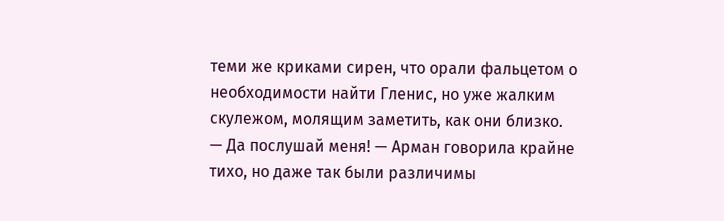теми же криками сирен, что орали фальцетом о необходимости найти Гленис, но уже жалким скулежом, молящим заметить, как они близко.
— Да послушай меня! — Арман говорила крайне тихо, но даже так были различимы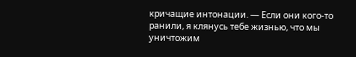кричащие интонации. — Если они кого-то ранили, я клянусь тебе жизнью, что мы уничтожим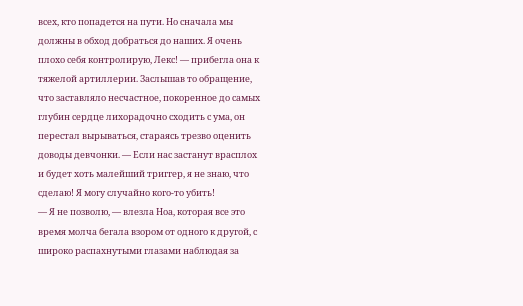всех, кто попадется на пути. Но сначала мы должны в обход добраться до наших. Я очень плохо себя контролирую, Лекс! — прибегла она к тяжелой артиллерии. Заслышав то обращение, что заставляло несчастное, покоренное до самых глубин сердце лихорадочно сходить с ума, он перестал вырываться, стараясь трезво оценить доводы девчонки. — Если нас застанут врасплох и будет хоть малейший триггер, я не знаю, что сделаю! Я могу случайно кого-то убить!
— Я не позволю, — влезла Ноа, которая все это время молча бегала взором от одного к другой, с широко распахнутыми глазами наблюдая за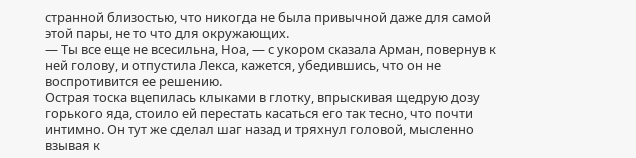странной близостью, что никогда не была привычной даже для самой этой пары, не то что для окружающих.
— Ты все еще не всесильна, Ноа, — с укором сказала Арман, повернув к ней голову, и отпустила Лекса, кажется, убедившись, что он не воспротивится ее решению.
Острая тоска вцепилась клыками в глотку, впрыскивая щедрую дозу горького яда, стоило ей перестать касаться его так тесно, что почти интимно. Он тут же сделал шаг назад и тряхнул головой, мысленно взывая к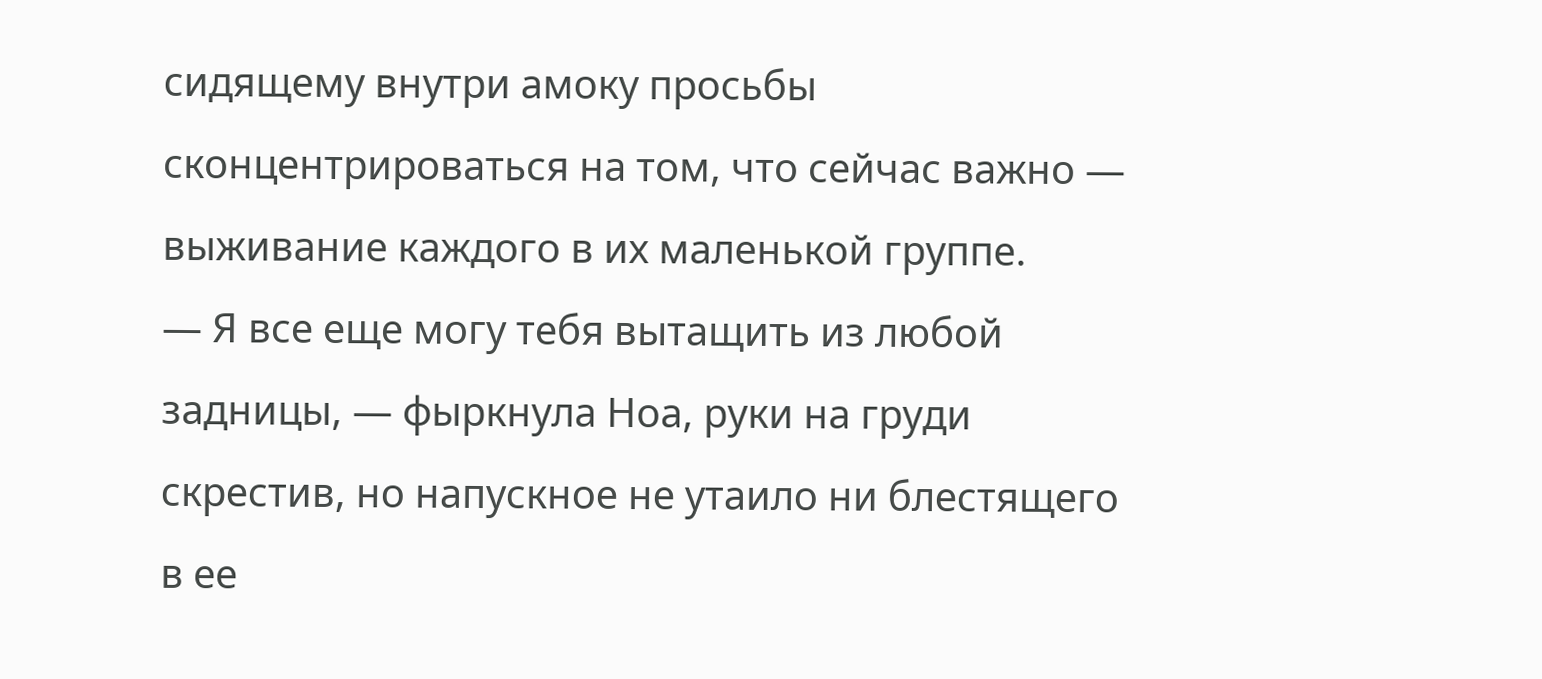сидящему внутри амоку просьбы сконцентрироваться на том, что сейчас важно — выживание каждого в их маленькой группе.
— Я все еще могу тебя вытащить из любой задницы, — фыркнула Ноа, руки на груди скрестив, но напускное не утаило ни блестящего в ее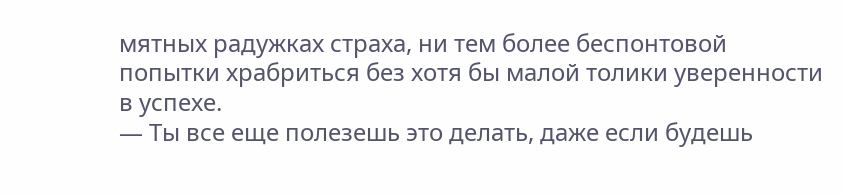мятных радужках страха, ни тем более беспонтовой попытки храбриться без хотя бы малой толики уверенности в успехе.
— Ты все еще полезешь это делать, даже если будешь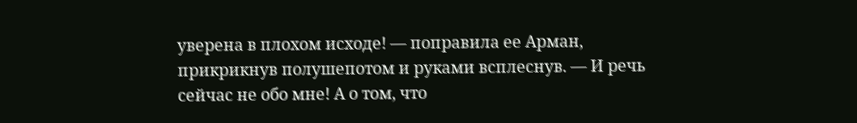уверена в плохом исходе! — поправила ее Арман, прикрикнув полушепотом и руками всплеснув. — И речь сейчас не обо мне! А о том, что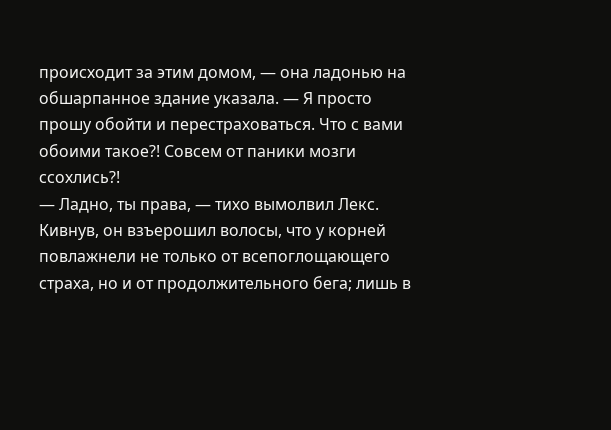происходит за этим домом, — она ладонью на обшарпанное здание указала. — Я просто прошу обойти и перестраховаться. Что с вами обоими такое?! Совсем от паники мозги ссохлись?!
— Ладно, ты права, — тихо вымолвил Лекс.
Кивнув, он взъерошил волосы, что у корней повлажнели не только от всепоглощающего страха, но и от продолжительного бега; лишь в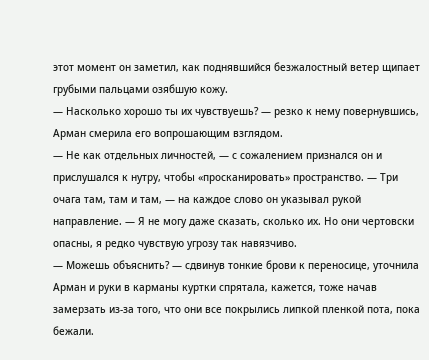этот момент он заметил, как поднявшийся безжалостный ветер щипает грубыми пальцами озябшую кожу.
— Насколько хорошо ты их чувствуешь? — резко к нему повернувшись, Арман смерила его вопрошающим взглядом.
— Не как отдельных личностей, — с сожалением признался он и прислушался к нутру, чтобы «просканировать» пространство. — Три очага там, там и там, — на каждое слово он указывал рукой направление. — Я не могу даже сказать, сколько их. Но они чертовски опасны, я редко чувствую угрозу так навязчиво.
— Можешь объяснить? — сдвинув тонкие брови к переносице, уточнила Арман и руки в карманы куртки спрятала, кажется, тоже начав замерзать из-за того, что они все покрылись липкой пленкой пота, пока бежали.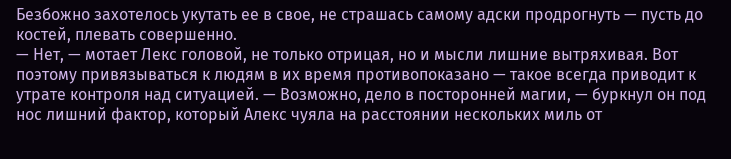Безбожно захотелось укутать ее в свое, не страшась самому адски продрогнуть — пусть до костей, плевать совершенно.
— Нет, — мотает Лекс головой, не только отрицая, но и мысли лишние вытряхивая. Вот поэтому привязываться к людям в их время противопоказано — такое всегда приводит к утрате контроля над ситуацией. — Возможно, дело в посторонней магии, — буркнул он под нос лишний фактор, который Алекс чуяла на расстоянии нескольких миль от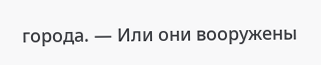города. — Или они вооружены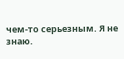чем-то серьезным. Я не знаю.